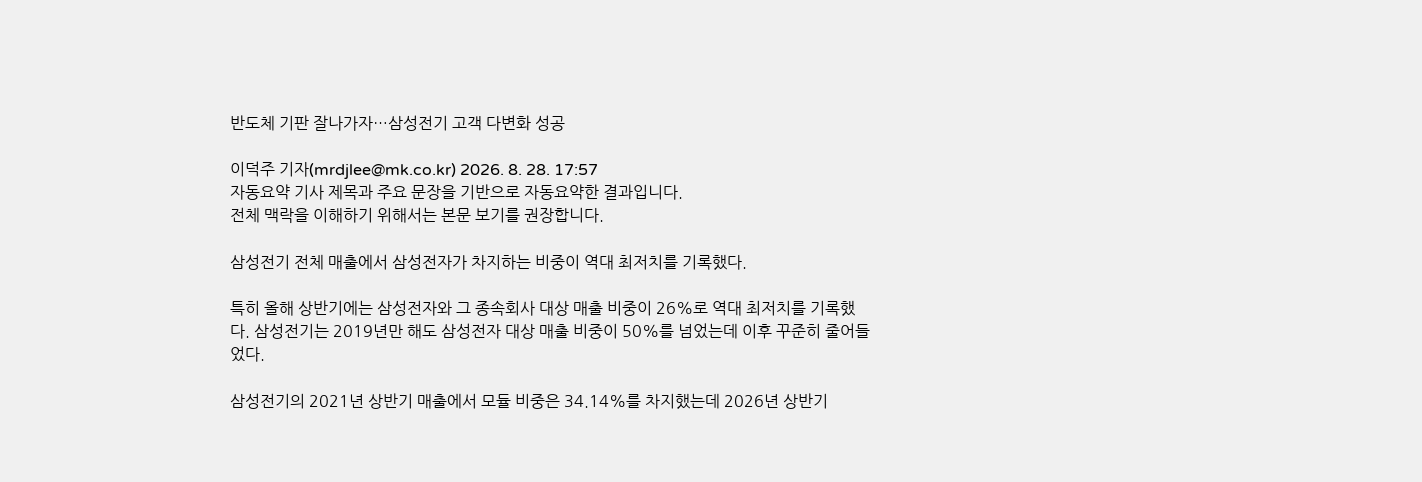반도체 기판 잘나가자…삼성전기 고객 다변화 성공

이덕주 기자(mrdjlee@mk.co.kr) 2026. 8. 28. 17:57
자동요약 기사 제목과 주요 문장을 기반으로 자동요약한 결과입니다.
전체 맥락을 이해하기 위해서는 본문 보기를 권장합니다.

삼성전기 전체 매출에서 삼성전자가 차지하는 비중이 역대 최저치를 기록했다.

특히 올해 상반기에는 삼성전자와 그 종속회사 대상 매출 비중이 26%로 역대 최저치를 기록했다. 삼성전기는 2019년만 해도 삼성전자 대상 매출 비중이 50%를 넘었는데 이후 꾸준히 줄어들었다.

삼성전기의 2021년 상반기 매출에서 모듈 비중은 34.14%를 차지했는데 2026년 상반기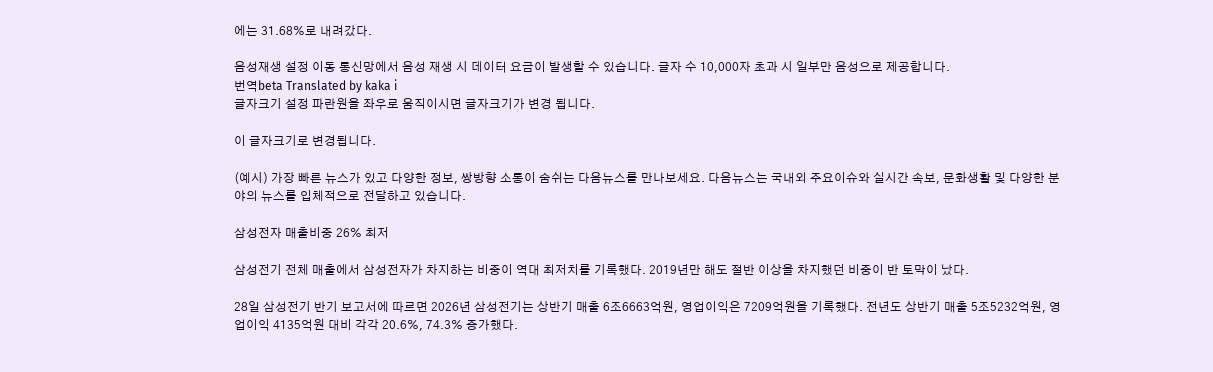에는 31.68%로 내려갔다.

음성재생 설정 이동 통신망에서 음성 재생 시 데이터 요금이 발생할 수 있습니다. 글자 수 10,000자 초과 시 일부만 음성으로 제공합니다.
번역beta Translated by kaka i
글자크기 설정 파란원을 좌우로 움직이시면 글자크기가 변경 됩니다.

이 글자크기로 변경됩니다.

(예시) 가장 빠른 뉴스가 있고 다양한 정보, 쌍방향 소통이 숨쉬는 다음뉴스를 만나보세요. 다음뉴스는 국내외 주요이슈와 실시간 속보, 문화생활 및 다양한 분야의 뉴스를 입체적으로 전달하고 있습니다.

삼성전자 매출비중 26% 최저

삼성전기 전체 매출에서 삼성전자가 차지하는 비중이 역대 최저치를 기록했다. 2019년만 해도 절반 이상을 차지했던 비중이 반 토막이 났다.

28일 삼성전기 반기 보고서에 따르면 2026년 삼성전기는 상반기 매출 6조6663억원, 영업이익은 7209억원을 기록했다. 전년도 상반기 매출 5조5232억원, 영업이익 4135억원 대비 각각 20.6%, 74.3% 증가했다.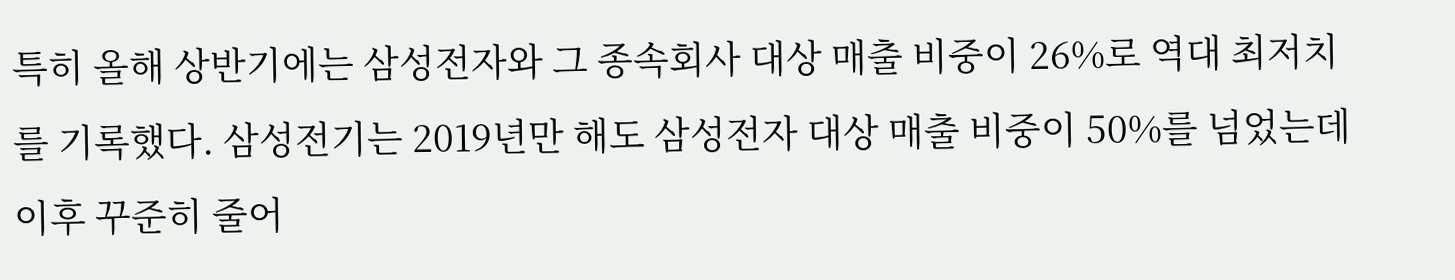특히 올해 상반기에는 삼성전자와 그 종속회사 대상 매출 비중이 26%로 역대 최저치를 기록했다. 삼성전기는 2019년만 해도 삼성전자 대상 매출 비중이 50%를 넘었는데 이후 꾸준히 줄어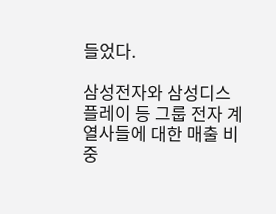들었다.

삼성전자와 삼성디스플레이 등 그룹 전자 계열사들에 대한 매출 비중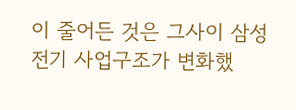이 줄어든 것은 그사이 삼성전기 사업구조가 변화했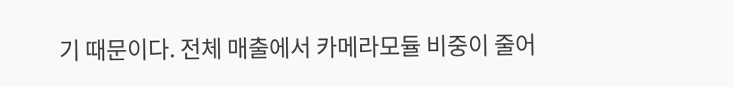기 때문이다. 전체 매출에서 카메라모듈 비중이 줄어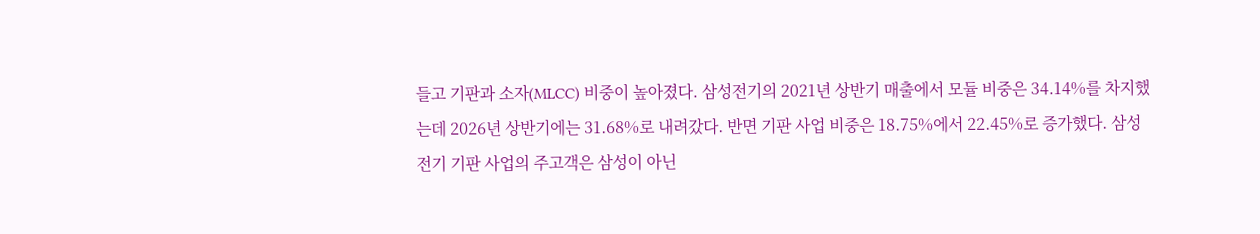들고 기판과 소자(MLCC) 비중이 높아졌다. 삼성전기의 2021년 상반기 매출에서 모듈 비중은 34.14%를 차지했는데 2026년 상반기에는 31.68%로 내려갔다. 반면 기판 사업 비중은 18.75%에서 22.45%로 증가했다. 삼성전기 기판 사업의 주고객은 삼성이 아닌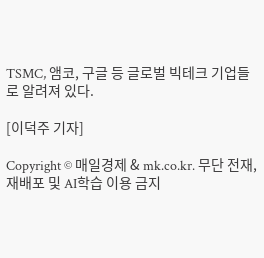TSMC, 앰코, 구글 등 글로벌 빅테크 기업들로 알려져 있다.

[이덕주 기자]

Copyright © 매일경제 & mk.co.kr. 무단 전재, 재배포 및 AI학습 이용 금지